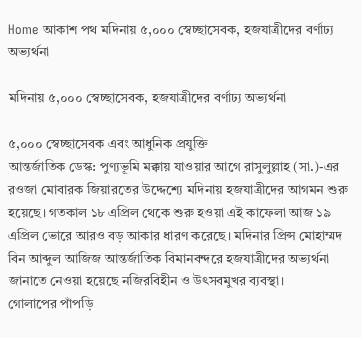Home আকাশ পথ মদিনায় ৫,০০০ স্বেচ্ছাসেবক, হজযাত্রীদের বর্ণাঢ্য অভ্যর্থনা

মদিনায় ৫,০০০ স্বেচ্ছাসেবক, হজযাত্রীদের বর্ণাঢ্য অভ্যর্থনা

৫,০০০ স্বেচ্ছাসেবক এবং আধুনিক প্রযুক্তি
আন্তর্জাতিক ডেস্ক: পুণ্যভূমি মক্কায় যাওয়ার আগে রাসুলুল্লাহ (সা.)-এর রওজা মোবারক জিয়ারতের উদ্দেশ্যে মদিনায় হজযাত্রীদের আগমন শুরু হয়েছে। গতকাল ১৮ এপ্রিল থেকে শুরু হওয়া এই কাফেলা আজ ১৯ এপ্রিল ভোরে আরও বড় আকার ধারণ করেছে। মদিনার প্রিন্স মোহাম্মদ বিন আব্দুল আজিজ আন্তর্জাতিক বিমানবন্দরে হজযাত্রীদের অভ্যর্থনা জানাতে নেওয়া হয়েছে নজিরবিহীন ও উৎসবমুখর ব্যবস্থা।
গোলাপের পাঁপড়ি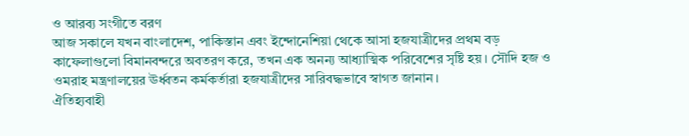ও আরব্য সংগীতে বরণ
আজ সকালে যখন বাংলাদেশ, পাকিস্তান এবং ইন্দোনেশিয়া থেকে আসা হজযাত্রীদের প্রথম বড় কাফেলাগুলো বিমানবন্দরে অবতরণ করে, তখন এক অনন্য আধ্যাত্মিক পরিবেশের সৃষ্টি হয়। সৌদি হজ ও ওমরাহ মন্ত্রণালয়ের ঊর্ধ্বতন কর্মকর্তারা হজযাত্রীদের সারিবদ্ধভাবে স্বাগত জানান।
ঐতিহ্যবাহী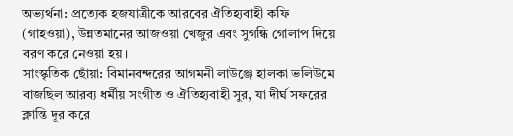অভ্যর্থনা: প্রত্যেক হজযাত্রীকে আরবের ঐতিহ্যবাহী কফি (গাহওয়া), উন্নতমানের আজওয়া খেজুর এবং সুগন্ধি গোলাপ দিয়ে বরণ করে নেওয়া হয়।
সাংস্কৃতিক ছোঁয়া: বিমানবন্দরের আগমনী লাউঞ্জে হালকা ভলিউমে বাজছিল আরব্য ধর্মীয় সংগীত ও ঐতিহ্যবাহী সুর, যা দীর্ঘ সফরের ক্লান্তি দূর করে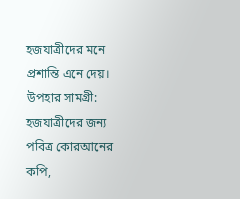হজযাত্রীদের মনে প্রশান্তি এনে দেয়।
উপহার সামগ্রী: হজযাত্রীদের জন্য পবিত্র কোরআনের কপি,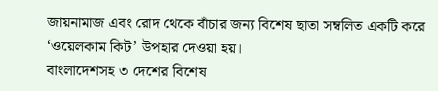জায়নামাজ এবং রোদ থেকে বাঁচার জন্য বিশেষ ছাতা সম্বলিত একটি করে ‘ওয়েলকাম কিট’ উপহার দেওয়া হয়।
বাংলাদেশসহ ৩ দেশের বিশেষ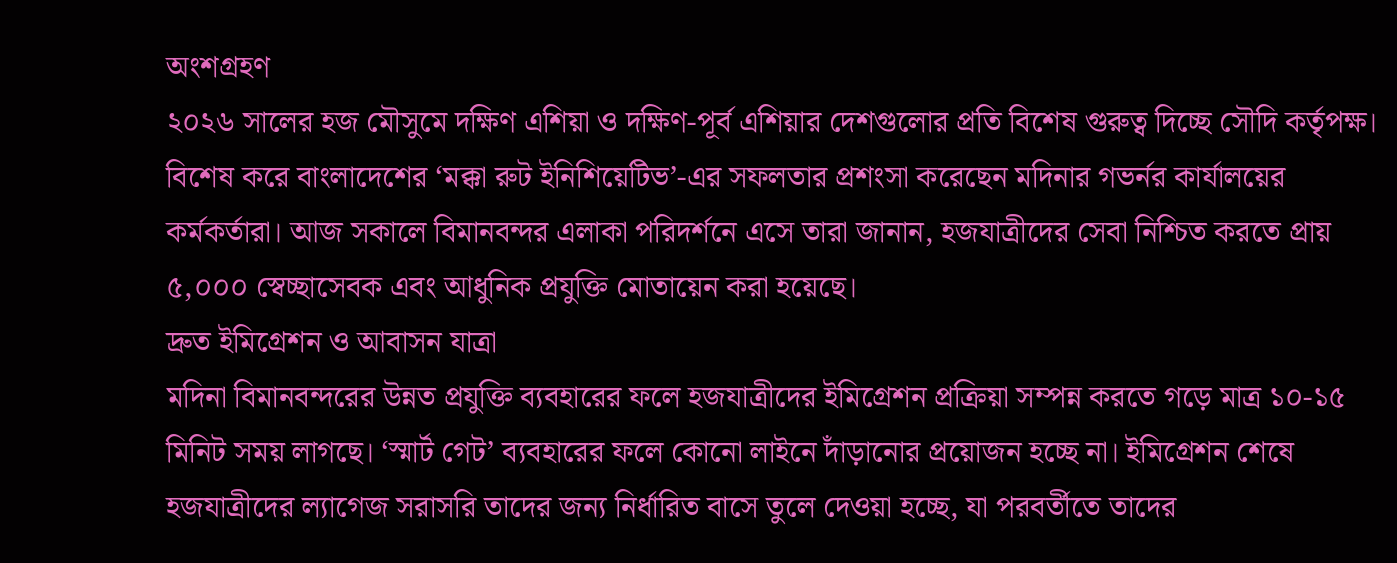অংশগ্রহণ
২০২৬ সালের হজ মৌসুমে দক্ষিণ এশিয়া ও দক্ষিণ-পূর্ব এশিয়ার দেশগুলোর প্রতি বিশেষ গুরুত্ব দিচ্ছে সৌদি কর্তৃপক্ষ। বিশেষ করে বাংলাদেশের ‘মক্কা রুট ইনিশিয়েটিভ’-এর সফলতার প্রশংসা করেছেন মদিনার গভর্নর কার্যালয়ের কর্মকর্তারা। আজ সকালে বিমানবন্দর এলাকা পরিদর্শনে এসে তারা জানান, হজযাত্রীদের সেবা নিশ্চিত করতে প্রায় ৫,০০০ স্বেচ্ছাসেবক এবং আধুনিক প্রযুক্তি মোতায়েন করা হয়েছে।
দ্রুত ইমিগ্রেশন ও আবাসন যাত্রা
মদিনা বিমানবন্দরের উন্নত প্রযুক্তি ব্যবহারের ফলে হজযাত্রীদের ইমিগ্রেশন প্রক্রিয়া সম্পন্ন করতে গড়ে মাত্র ১০-১৫ মিনিট সময় লাগছে। ‘স্মার্ট গেট’ ব্যবহারের ফলে কোনো লাইনে দাঁড়ানোর প্রয়োজন হচ্ছে না। ইমিগ্রেশন শেষে হজযাত্রীদের ল্যাগেজ সরাসরি তাদের জন্য নির্ধারিত বাসে তুলে দেওয়া হচ্ছে, যা পরবর্তীতে তাদের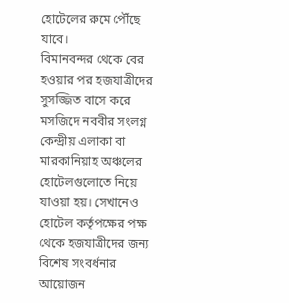হোটেলের রুমে পৌঁছে যাবে।
বিমানবন্দর থেকে বের হওয়ার পর হজযাত্রীদের সুসজ্জিত বাসে করে মসজিদে নববীর সংলগ্ন কেন্দ্রীয় এলাকা বা মারকানিয়াহ অঞ্চলের হোটেলগুলোতে নিয়ে যাওয়া হয়। সেখানেও হোটেল কর্তৃপক্ষের পক্ষ থেকে হজযাত্রীদের জন্য বিশেষ সংবর্ধনার আয়োজন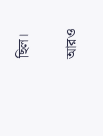ছিল।

আরও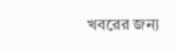খবরের জন্য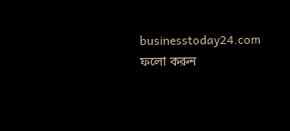businesstoday24.com ফলো করুন